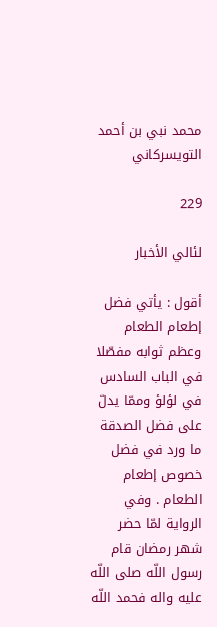محمد نبي بن أحمد التويسركاني

229

لئالي الأخبار

أقول : يأتي فضل إطعام الطعام وعظم ثوابه مفصّلا في الباب السادس في لؤلؤ وممّا يدلّ على فضل الصدقة ما ورد في فضل خصوص إطعام الطعام . وفي الرواية لمّا حضر شهر رمضان قام رسول اللّه صلى اللّه عليه واله فحمد اللّه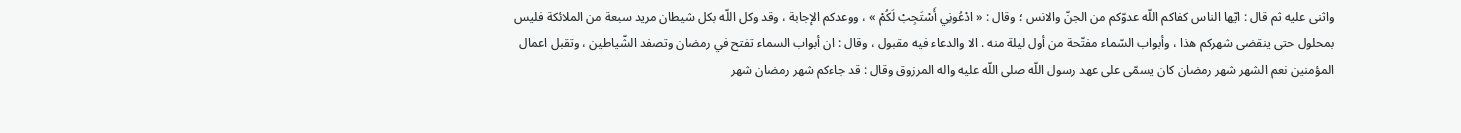واثنى عليه ثم قال : ايّها الناس كفاكم اللّه عدوّكم من الجنّ والانس ؛ وقال : « ادْعُونِي أَسْتَجِبْ لَكُمْ » ، ووعدكم الإجابة ، وقد وكل اللّه بكل شيطان مريد سبعة من الملائكة فليس بمحلول حتى ينقضى شهركم هذا ، وأبواب السّماء مفتّحة من أول ليلة منه . الا والدعاء فيه مقبول ، وقال : ان أبواب السماء تفتح في رمضان وتصفد الشّياطين ، وتقبل اعمال المؤمنين نعم الشهر شهر رمضان كان يسمّى على عهد رسول اللّه صلى اللّه عليه واله المرزوق وقال : قد جاءكم شهر رمضان شهر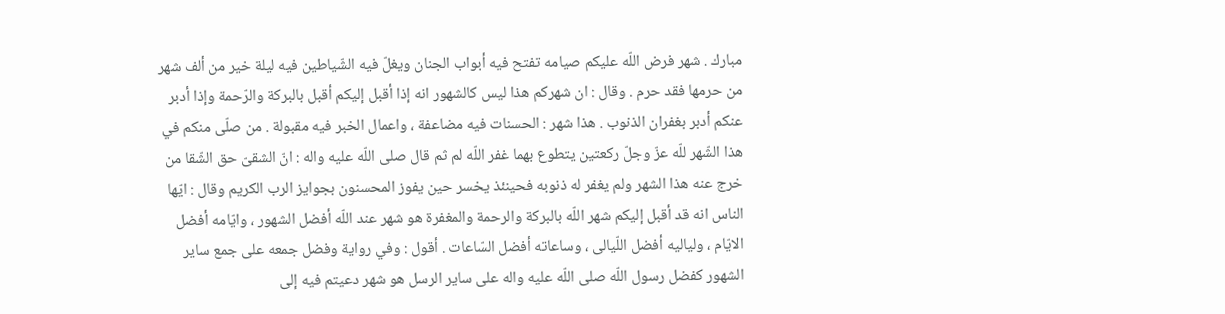مبارك . شهر فرض اللّه عليكم صيامه تفتح فيه أبواب الجنان ويغلّ فيه الشّياطين فيه ليلة خير من ألف شهر من حرمها فقد حرم . وقال : ان شهركم هذا ليس كالشهور انه إذا أقبل إليكم أقبل بالبركة والرّحمة وإذا أدبر عنكم أدبر بغفران الذنوب . هذا شهر : الحسنات فيه مضاعفة ، واعمال الخبر فيه مقبولة . من صلّى منكم في هذا الشّهر للّه عزّ وجلّ ركعتين يتطوع بهما غفر اللّه لم ثم قال صلى اللّه عليه واله : انّ الشقىّ حق الشّقا من خرج عنه هذا الشهر ولم يغفر له ذنوبه فحينئذ يخسر حين يفوز المحسنون بجوايز الرب الكريم وقال : ايّها الناس انه قد أقبل إليكم شهر اللّه بالبركة والرحمة والمغفرة هو شهر عند اللّه أفضل الشهور ، وايّامه أفضل الايّام ، ولياليه أفضل اللّيالى ، وساعاته أفضل السّاعات . أقول : وفي رواية وفضل جمعه على جمع ساير الشهور كفضل رسول اللّه صلى اللّه عليه واله على ساير الرسل هو شهر دعيتم فيه إلى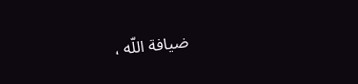ضيافة اللّه ،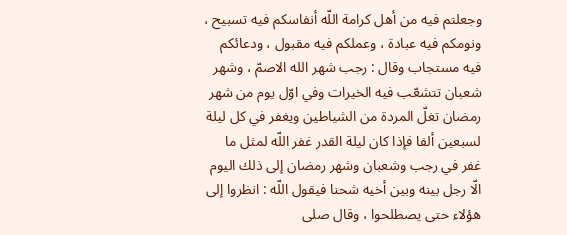وجعلتم فيه من أهل كرامة اللّه أنفاسكم فيه تسبيح ، ونومكم فيه عبادة ، وعملكم فيه مقبول ، ودعائكم فيه مستجاب وقال : رجب شهر الله الاصمّ ، وشهر شعبان تتشعّب فيه الخيرات وفي اوّل يوم من شهر رمضان تغلّ المردة من الشياطين ويغفر في كل ليلة لسبعين ألفا فإذا كان ليلة القدر غفر اللّه لمثل ما غفر في رجب وشعبان وشهر رمضان إلى ذلك اليوم الّا رجل بينه وبين أخيه شحنا فيقول اللّه : انظروا إلى هؤلاء حتى يصطلحوا ، وقال صلى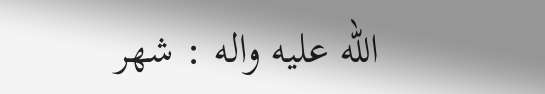اللّه عليه واله : شهر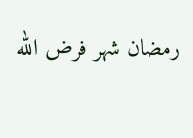رمضان شهر فرض الله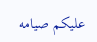عليكم صيامه